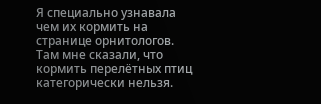Я специально узнавала чем их кормить на странице орнитологов. Там мне сказали, что кормить перелётных птиц категорически нельзя.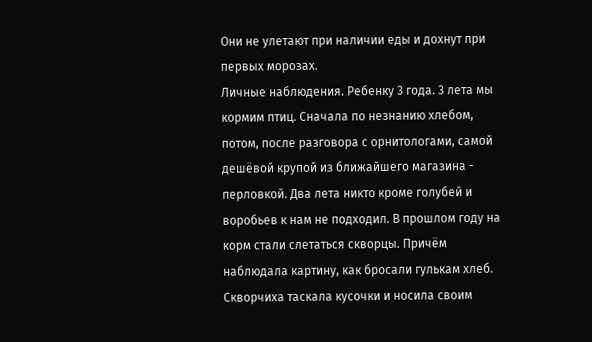Они не улетают при наличии еды и дохнут при первых морозах.
Личные наблюдения. Ребенку 3 года. 3 лета мы кормим птиц. Сначала по незнанию хлебом, потом, после разговора с орнитологами, самой дешёвой крупой из ближайшего магазина - перловкой. Два лета никто кроме голубей и воробьев к нам не подходил. В прошлом году на корм стали слетаться скворцы. Причём наблюдала картину, как бросали гулькам хлеб. Скворчиха таскала кусочки и носила своим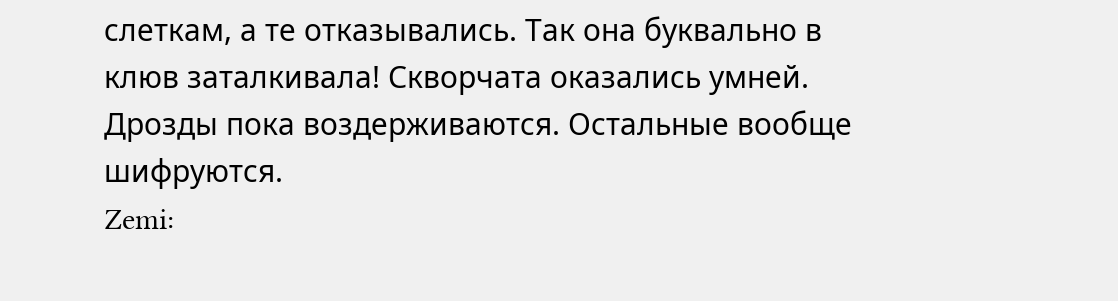слеткам, а те отказывались. Так она буквально в клюв заталкивала! Скворчата оказались умней.
Дрозды пока воздерживаются. Остальные вообще шифруются.
Zemi: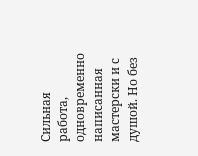Сильная работа, одновременно написанная мастерски и с душой. Но без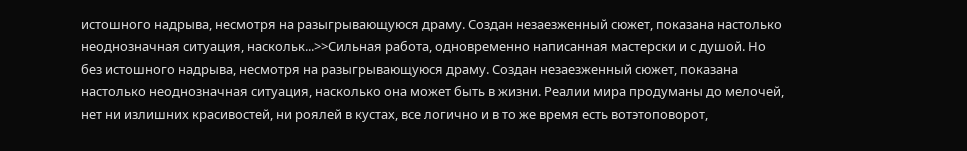истошного надрыва, несмотря на разыгрывающуюся драму. Создан незаезженный сюжет, показана настолько неоднозначная ситуация, наскольк...>>Сильная работа, одновременно написанная мастерски и с душой. Но без истошного надрыва, несмотря на разыгрывающуюся драму. Создан незаезженный сюжет, показана настолько неоднозначная ситуация, насколько она может быть в жизни. Реалии мира продуманы до мелочей, нет ни излишних красивостей, ни роялей в кустах, все логично и в то же время есть вотэтоповорот,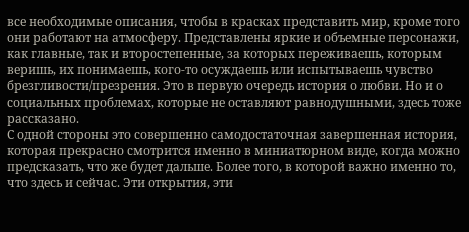все необходимые описания, чтобы в красках представить мир, кроме того они работают на атмосферу. Представлены яркие и объемные персонажи, как главные, так и второстепенные, за которых переживаешь, которым веришь, их понимаешь, кого-то осуждаешь или испытываешь чувство брезгливости/презрения. Это в первую очередь история о любви. Но и о социальных проблемах, которые не оставляют равнодушными, здесь тоже рассказано.
С одной стороны это совершенно самодостаточная завершенная история, которая прекрасно смотрится именно в миниатюрном виде, когда можно предсказать, что же будет дальше. Более того, в которой важно именно то, что здесь и сейчас. Эти открытия, эти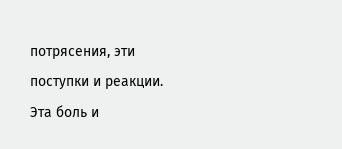потрясения, эти поступки и реакции. Эта боль и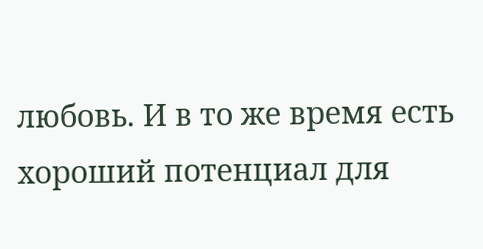любовь. И в то же время есть хороший потенциал для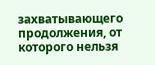захватывающего продолжения, от которого нельзя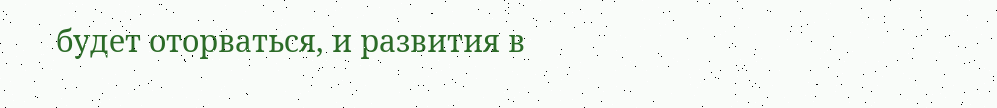будет оторваться, и развития в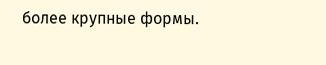более крупные формы.